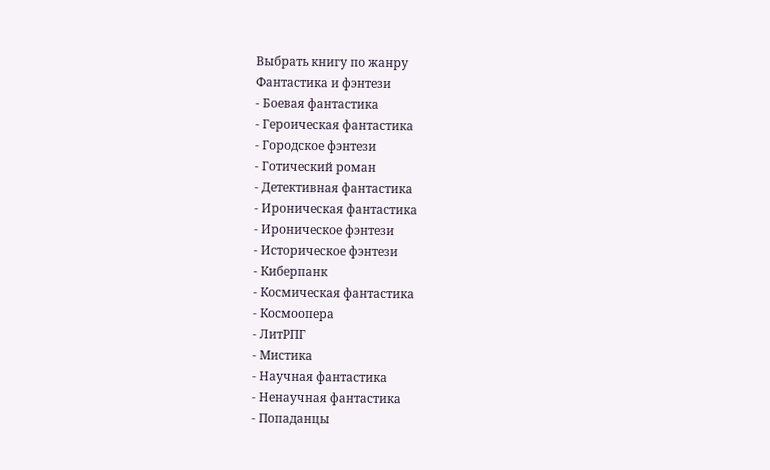Выбрать книгу по жанру
Фантастика и фэнтези
- Боевая фантастика
- Героическая фантастика
- Городское фэнтези
- Готический роман
- Детективная фантастика
- Ироническая фантастика
- Ироническое фэнтези
- Историческое фэнтези
- Киберпанк
- Космическая фантастика
- Космоопера
- ЛитРПГ
- Мистика
- Научная фантастика
- Ненаучная фантастика
- Попаданцы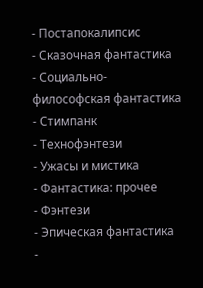- Постапокалипсис
- Сказочная фантастика
- Социально-философская фантастика
- Стимпанк
- Технофэнтези
- Ужасы и мистика
- Фантастика: прочее
- Фэнтези
- Эпическая фантастика
-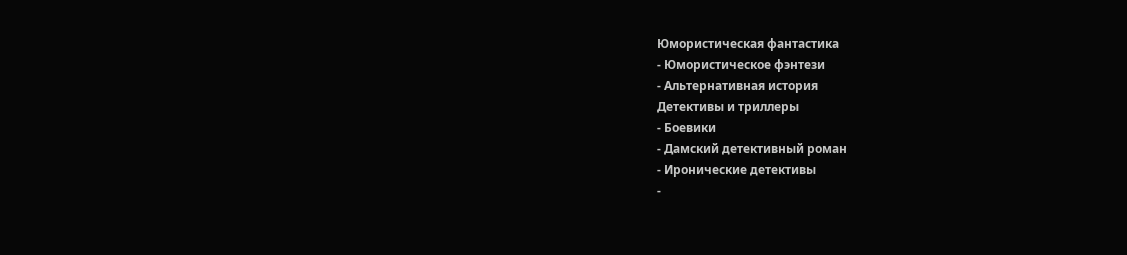Юмористическая фантастика
- Юмористическое фэнтези
- Альтернативная история
Детективы и триллеры
- Боевики
- Дамский детективный роман
- Иронические детективы
-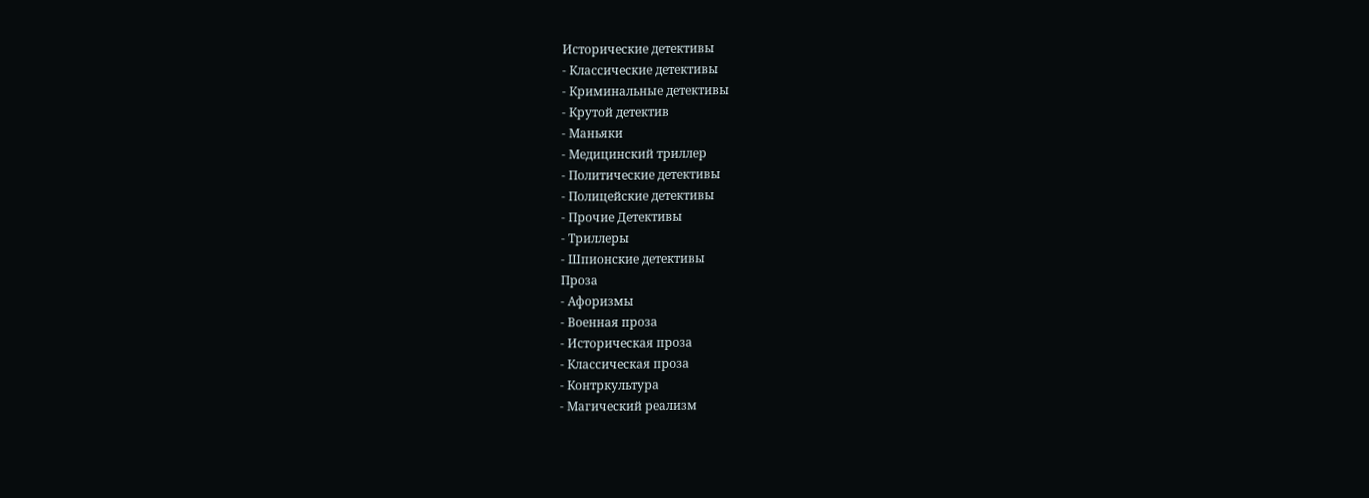Исторические детективы
- Классические детективы
- Криминальные детективы
- Крутой детектив
- Маньяки
- Медицинский триллер
- Политические детективы
- Полицейские детективы
- Прочие Детективы
- Триллеры
- Шпионские детективы
Проза
- Афоризмы
- Военная проза
- Историческая проза
- Классическая проза
- Контркультура
- Магический реализм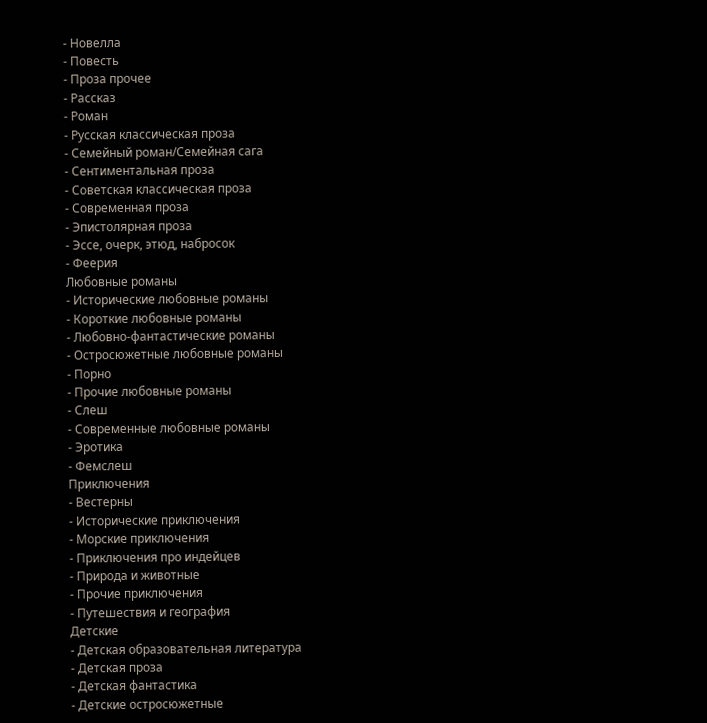- Новелла
- Повесть
- Проза прочее
- Рассказ
- Роман
- Русская классическая проза
- Семейный роман/Семейная сага
- Сентиментальная проза
- Советская классическая проза
- Современная проза
- Эпистолярная проза
- Эссе, очерк, этюд, набросок
- Феерия
Любовные романы
- Исторические любовные романы
- Короткие любовные романы
- Любовно-фантастические романы
- Остросюжетные любовные романы
- Порно
- Прочие любовные романы
- Слеш
- Современные любовные романы
- Эротика
- Фемслеш
Приключения
- Вестерны
- Исторические приключения
- Морские приключения
- Приключения про индейцев
- Природа и животные
- Прочие приключения
- Путешествия и география
Детские
- Детская образовательная литература
- Детская проза
- Детская фантастика
- Детские остросюжетные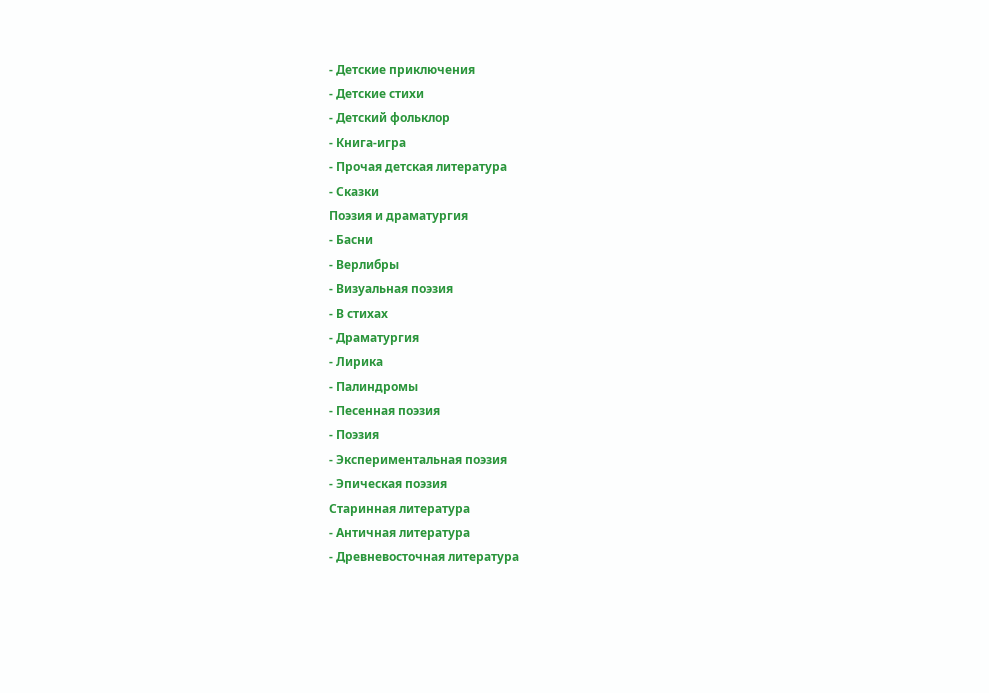- Детские приключения
- Детские стихи
- Детский фольклор
- Книга-игра
- Прочая детская литература
- Сказки
Поэзия и драматургия
- Басни
- Верлибры
- Визуальная поэзия
- В стихах
- Драматургия
- Лирика
- Палиндромы
- Песенная поэзия
- Поэзия
- Экспериментальная поэзия
- Эпическая поэзия
Старинная литература
- Античная литература
- Древневосточная литература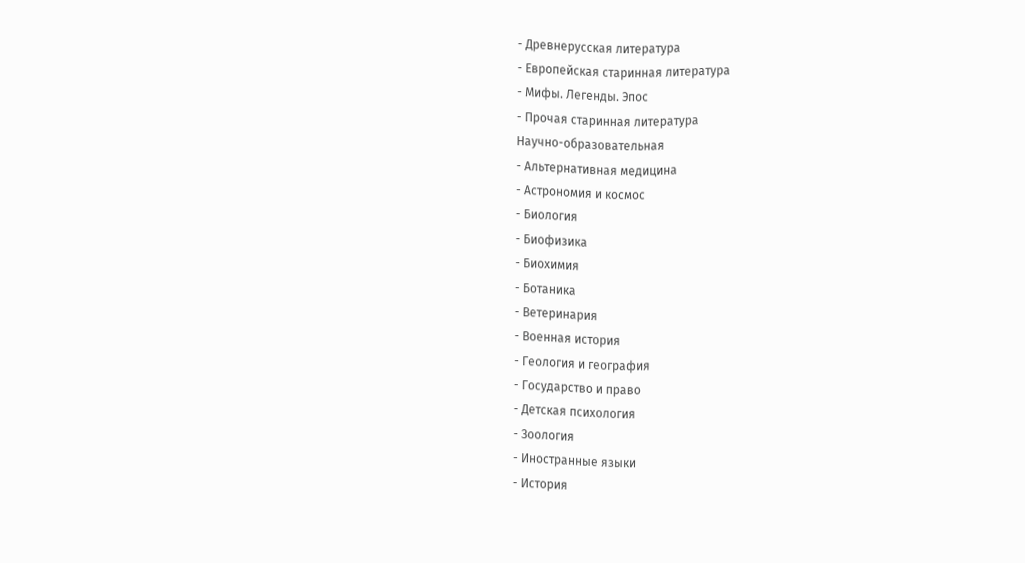- Древнерусская литература
- Европейская старинная литература
- Мифы. Легенды. Эпос
- Прочая старинная литература
Научно-образовательная
- Альтернативная медицина
- Астрономия и космос
- Биология
- Биофизика
- Биохимия
- Ботаника
- Ветеринария
- Военная история
- Геология и география
- Государство и право
- Детская психология
- Зоология
- Иностранные языки
- История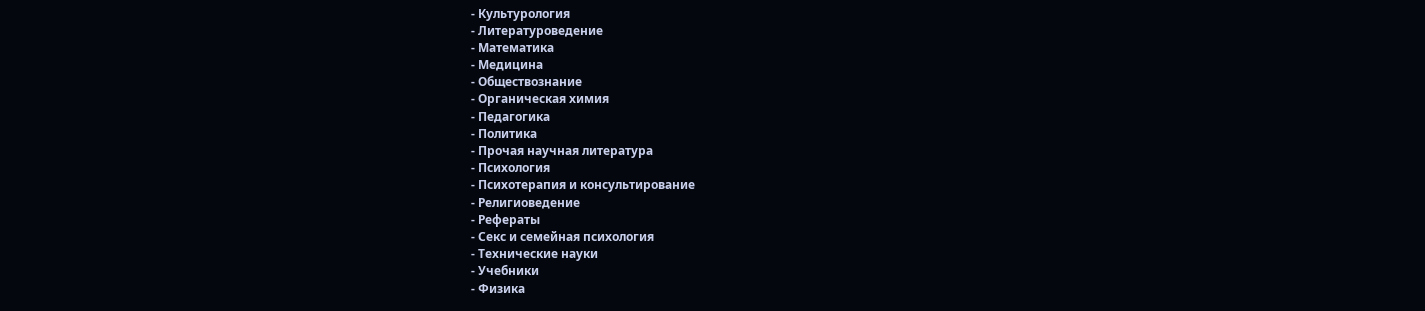- Культурология
- Литературоведение
- Математика
- Медицина
- Обществознание
- Органическая химия
- Педагогика
- Политика
- Прочая научная литература
- Психология
- Психотерапия и консультирование
- Религиоведение
- Рефераты
- Секс и семейная психология
- Технические науки
- Учебники
- Физика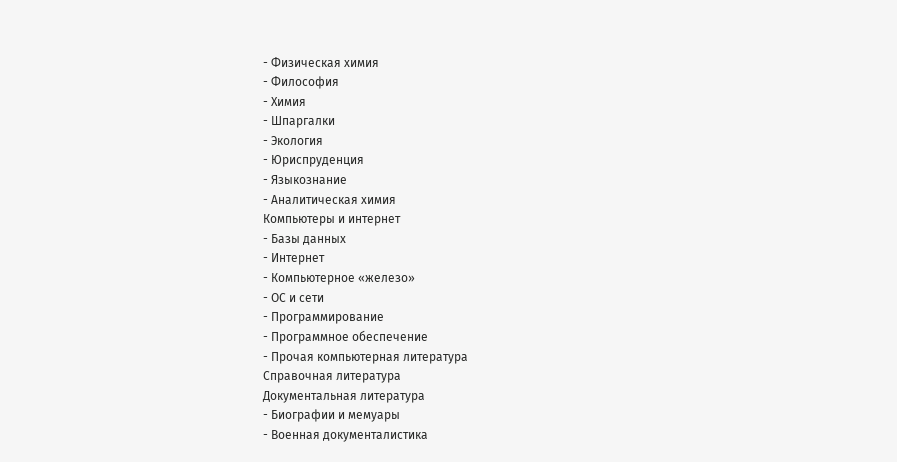- Физическая химия
- Философия
- Химия
- Шпаргалки
- Экология
- Юриспруденция
- Языкознание
- Аналитическая химия
Компьютеры и интернет
- Базы данных
- Интернет
- Компьютерное «железо»
- ОС и сети
- Программирование
- Программное обеспечение
- Прочая компьютерная литература
Справочная литература
Документальная литература
- Биографии и мемуары
- Военная документалистика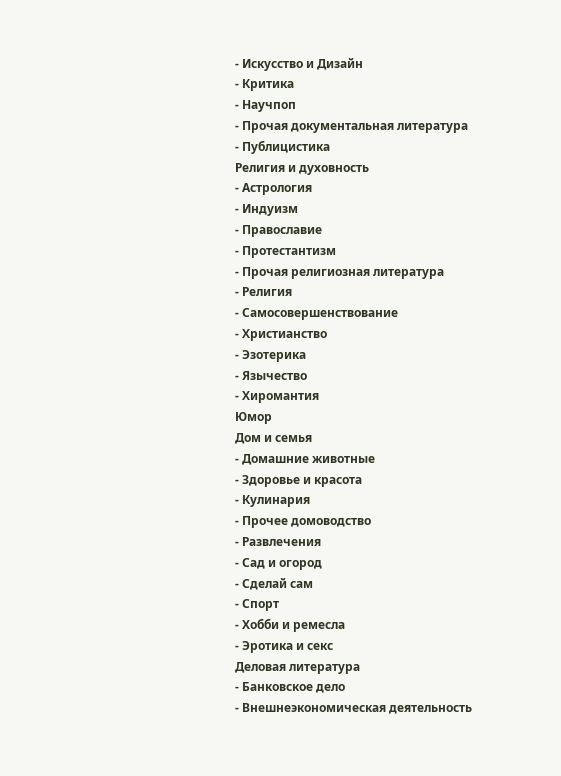- Искусство и Дизайн
- Критика
- Научпоп
- Прочая документальная литература
- Публицистика
Религия и духовность
- Астрология
- Индуизм
- Православие
- Протестантизм
- Прочая религиозная литература
- Религия
- Самосовершенствование
- Христианство
- Эзотерика
- Язычество
- Хиромантия
Юмор
Дом и семья
- Домашние животные
- Здоровье и красота
- Кулинария
- Прочее домоводство
- Развлечения
- Сад и огород
- Сделай сам
- Спорт
- Хобби и ремесла
- Эротика и секс
Деловая литература
- Банковское дело
- Внешнеэкономическая деятельность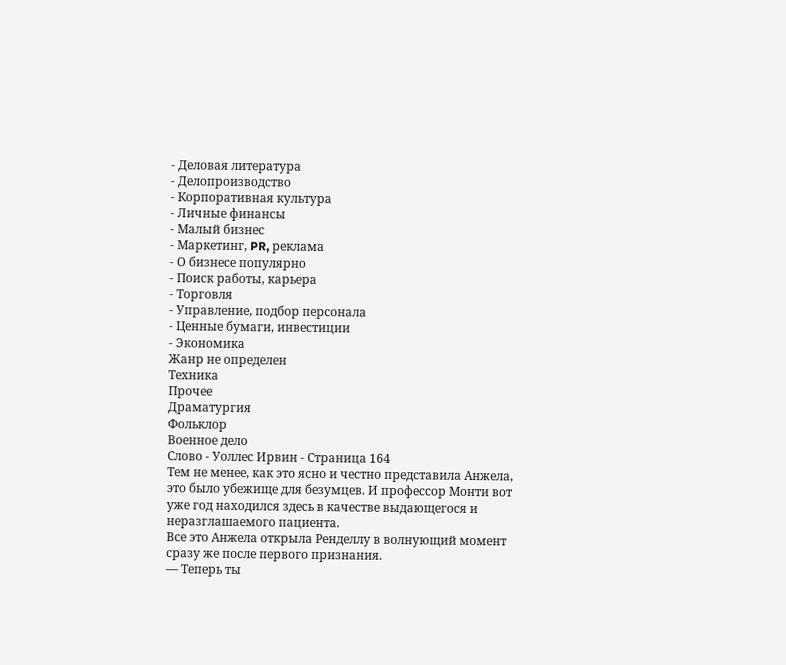- Деловая литература
- Делопроизводство
- Корпоративная культура
- Личные финансы
- Малый бизнес
- Маркетинг, PR, реклама
- О бизнесе популярно
- Поиск работы, карьера
- Торговля
- Управление, подбор персонала
- Ценные бумаги, инвестиции
- Экономика
Жанр не определен
Техника
Прочее
Драматургия
Фольклор
Военное дело
Слово - Уоллес Ирвин - Страница 164
Тем не менее, как это ясно и честно представила Анжела, это было убежище для безумцев. И профессор Монти вот уже год находился здесь в качестве выдающегося и неразглашаемого пациента.
Все это Анжела открыла Ренделлу в волнующий момент сразу же после первого признания.
— Теперь ты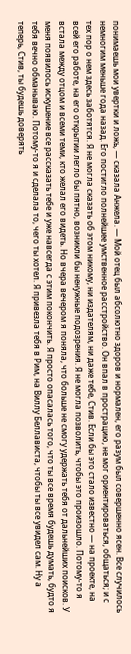понимаешь мои увертки и ложь, — сказала Анжела. — Мой отец был абсолютно здоров и нормален, его разум был совершенно ясен. Все случилось немногим меньше года назад. Его постигло полнейшее умственное расстройство. Он впал в прострацию, не мог ориентироваться, общаться; и с тех пор о нем здесь заботятся. Я не могла сказать об этом никому, ни издателям, ни даже тебе, Стив. Если бы это стало известно — на проекте, на всей его работе, на его открытии легло бы пятно, возникли бы ненужные подозрения. Я не могла позволить, чтобы это произошло. Потому-то я встала между отцом и всеми теми, кто желал его видеть. Но вчера вечером я поняла, что больше не смогу удержать тебя от дальнейших поисков. У меня появилось искушение все рассказать тебе и уже навсегда с этим покончить. Я просто опасалась того, что ты все время будешь думать, будто я тебя вечно обманываю. Потому-то я и сделала то, чего ты хотел. Я привезла тебя в Рим, на Виллу Беллависта, чтобы ты все увидел сам. Ну а теперь, Стив, ты будешь доверять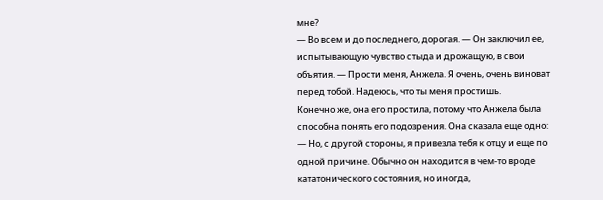мне?
— Во всем и до последнего, дорогая. — Он заключил ее, испытывающую чувство стыда и дрожащую, в свои объятия. — Прости меня, Анжела. Я очень, очень виноват перед тобой. Надеюсь, что ты меня простишь.
Конечно же, она его простила, потому что Анжела была способна понять его подозрения. Она сказала еще одно:
— Но, с другой стороны, я привезла тебя к отцу и еще по одной причине. Обычно он находится в чем-то вроде кататонического состояния, но иногда,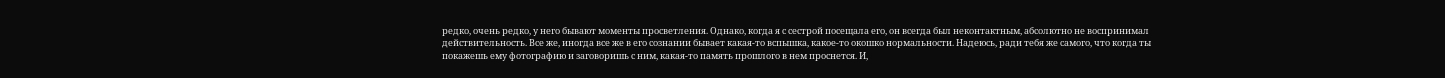редко, очень редко, у него бывают моменты просветления. Однако, когда я с сестрой посещала его, он всегда был неконтактным, абсолютно не воспринимал действительность. Все же, иногда все же в его сознании бывает какая-то вспышка, какое-то окошко нормальности. Надеюсь, ради тебя же самого, что когда ты покажешь ему фотографию и заговоришь с ним, какая-то память прошлого в нем проснется. И,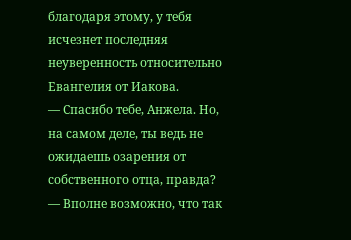благодаря этому, у тебя исчезнет последняя неуверенность относительно Евангелия от Иакова.
— Спасибо тебе, Анжела. Но, на самом деле, ты ведь не ожидаешь озарения от собственного отца, правда?
— Вполне возможно, что так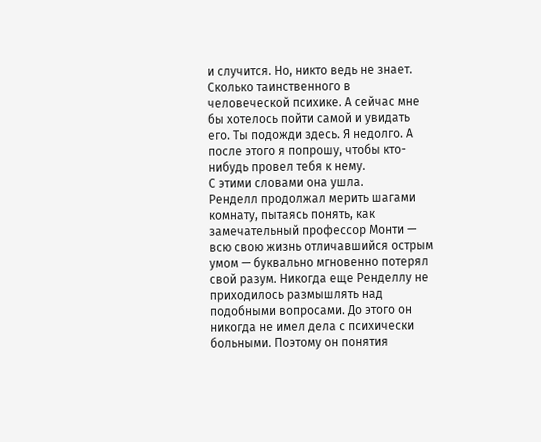и случится. Но, никто ведь не знает. Сколько таинственного в человеческой психике. А сейчас мне бы хотелось пойти самой и увидать его. Ты подожди здесь. Я недолго. А после этого я попрошу, чтобы кто-нибудь провел тебя к нему.
С этими словами она ушла.
Ренделл продолжал мерить шагами комнату, пытаясь понять, как замечательный профессор Монти — всю свою жизнь отличавшийся острым умом — буквально мгновенно потерял свой разум. Никогда еще Ренделлу не приходилось размышлять над подобными вопросами. До этого он никогда не имел дела с психически больными. Поэтому он понятия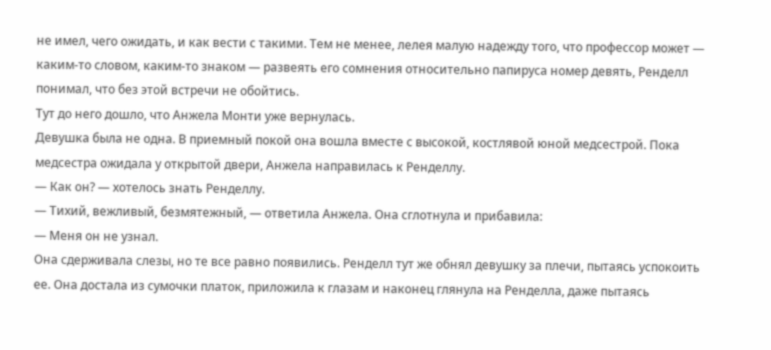не имел, чего ожидать, и как вести с такими. Тем не менее, лелея малую надежду того, что профессор может — каким-то словом, каким-то знаком — развеять его сомнения относительно папируса номер девять, Ренделл понимал, что без этой встречи не обойтись.
Тут до него дошло, что Анжела Монти уже вернулась.
Девушка была не одна. В приемный покой она вошла вместе с высокой, костлявой юной медсестрой. Пока медсестра ожидала у открытой двери, Анжела направилась к Ренделлу.
— Как он? — хотелось знать Ренделлу.
— Тихий, вежливый, безмятежный, — ответила Анжела. Она сглотнула и прибавила:
— Меня он не узнал.
Она сдерживала слезы, но те все равно появились. Ренделл тут же обнял девушку за плечи, пытаясь успокоить ее. Она достала из сумочки платок, приложила к глазам и наконец глянула на Ренделла, даже пытаясь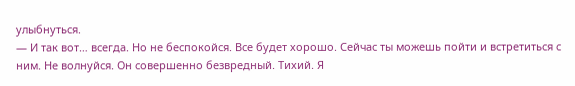улыбнуться.
— И так вот… всегда. Но не беспокойся. Все будет хорошо. Сейчас ты можешь пойти и встретиться с ним. Не волнуйся. Он совершенно безвредный. Тихий. Я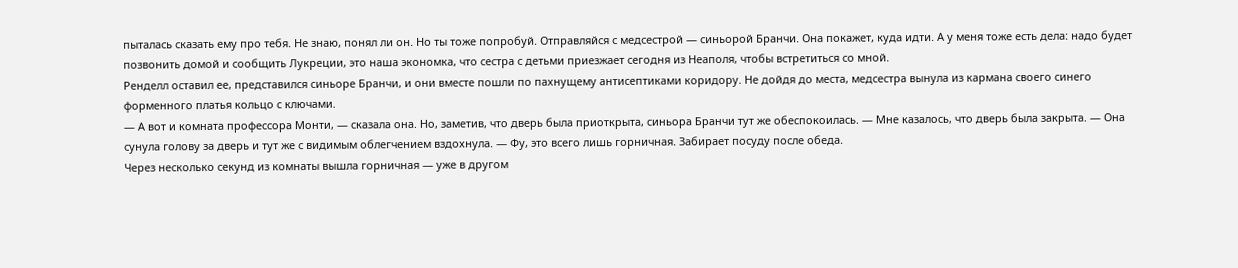пыталась сказать ему про тебя. Не знаю, понял ли он. Но ты тоже попробуй. Отправляйся с медсестрой — синьорой Бранчи. Она покажет, куда идти. А у меня тоже есть дела: надо будет позвонить домой и сообщить Лукреции, это наша экономка, что сестра с детьми приезжает сегодня из Неаполя, чтобы встретиться со мной.
Ренделл оставил ее, представился синьоре Бранчи, и они вместе пошли по пахнущему антисептиками коридору. Не дойдя до места, медсестра вынула из кармана своего синего форменного платья кольцо с ключами.
— А вот и комната профессора Монти, — сказала она. Но, заметив, что дверь была приоткрыта, синьора Бранчи тут же обеспокоилась. — Мне казалось, что дверь была закрыта. — Она сунула голову за дверь и тут же с видимым облегчением вздохнула. — Фу, это всего лишь горничная. Забирает посуду после обеда.
Через несколько секунд из комнаты вышла горничная — уже в другом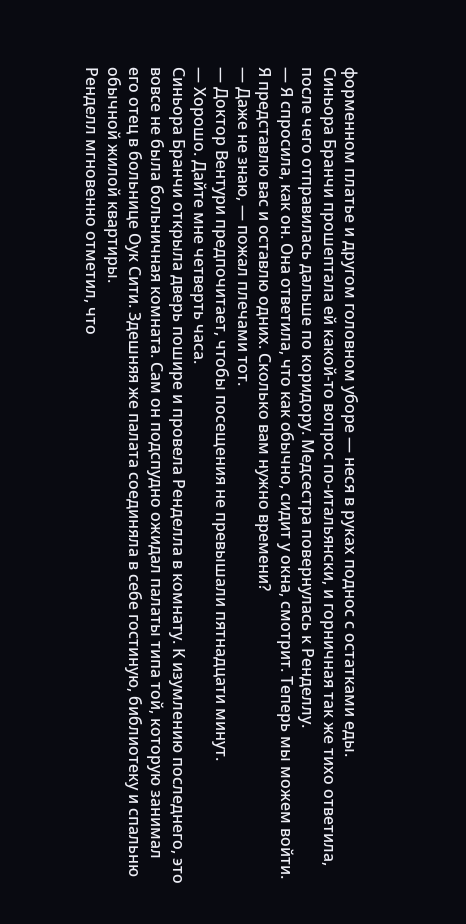форменном платье и другом головном уборе — неся в руках поднос с остатками еды.
Синьора Бранчи прошептала ей какой-то вопрос по-итальянски, и горничная так же тихо ответила, после чего отправилась дальше по коридору. Медсестра повернулась к Ренделлу.
— Я спросила, как он. Она ответила, что как обычно, сидит у окна, смотрит. Теперь мы можем войти. Я представлю вас и оставлю одних. Сколько вам нужно времени?
— Даже не знаю, — пожал плечами тот.
— Доктор Вентури предпочитает, чтобы посещения не превышали пятнадцати минут.
— Хорошо. Дайте мне четверть часа.
Синьора Бранчи открыла дверь пошире и провела Ренделла в комнату. К изумлению последнего, это вовсе не была больничная комната. Сам он подспудно ожидал палаты типа той, которую занимал его отец в больнице Оук Сити. Здешняя же палата соединяла в себе гостиную, библиотеку и спальню обычной жилой квартиры.
Ренделл мгновенно отметил, что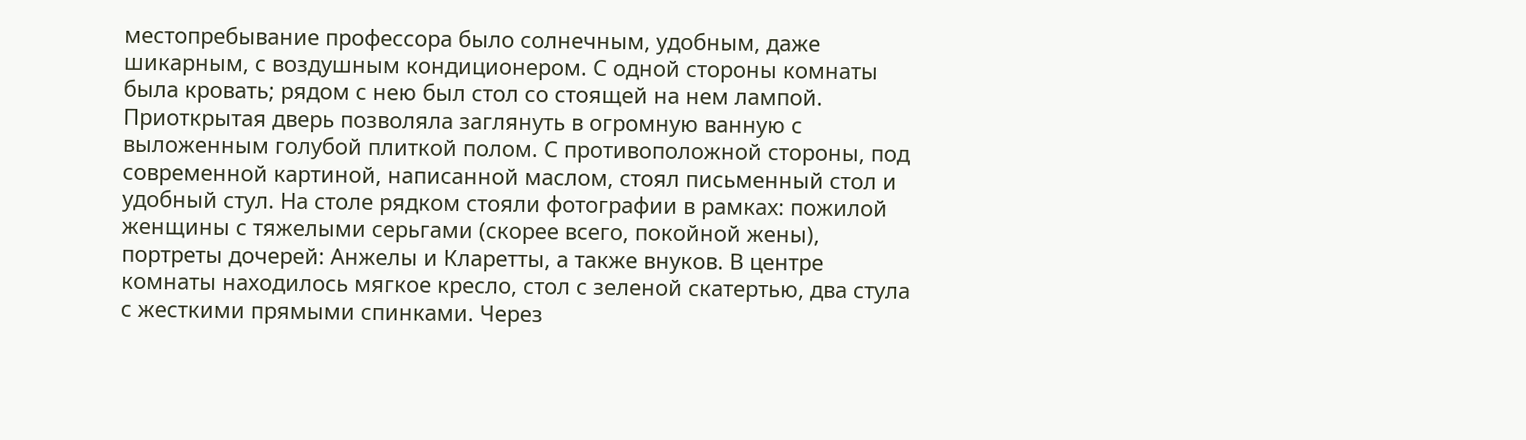местопребывание профессора было солнечным, удобным, даже шикарным, с воздушным кондиционером. С одной стороны комнаты была кровать; рядом с нею был стол со стоящей на нем лампой. Приоткрытая дверь позволяла заглянуть в огромную ванную с выложенным голубой плиткой полом. С противоположной стороны, под современной картиной, написанной маслом, стоял письменный стол и удобный стул. На столе рядком стояли фотографии в рамках: пожилой женщины с тяжелыми серьгами (скорее всего, покойной жены), портреты дочерей: Анжелы и Кларетты, а также внуков. В центре комнаты находилось мягкое кресло, стол с зеленой скатертью, два стула с жесткими прямыми спинками. Через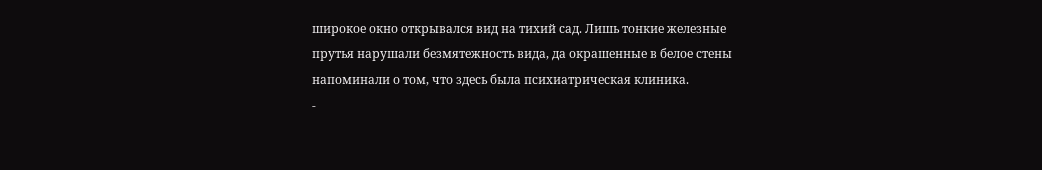широкое окно открывался вид на тихий сад. Лишь тонкие железные прутья нарушали безмятежность вида, да окрашенные в белое стены напоминали о том, что здесь была психиатрическая клиника.
-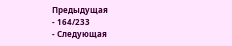Предыдущая
- 164/233
- Следующая